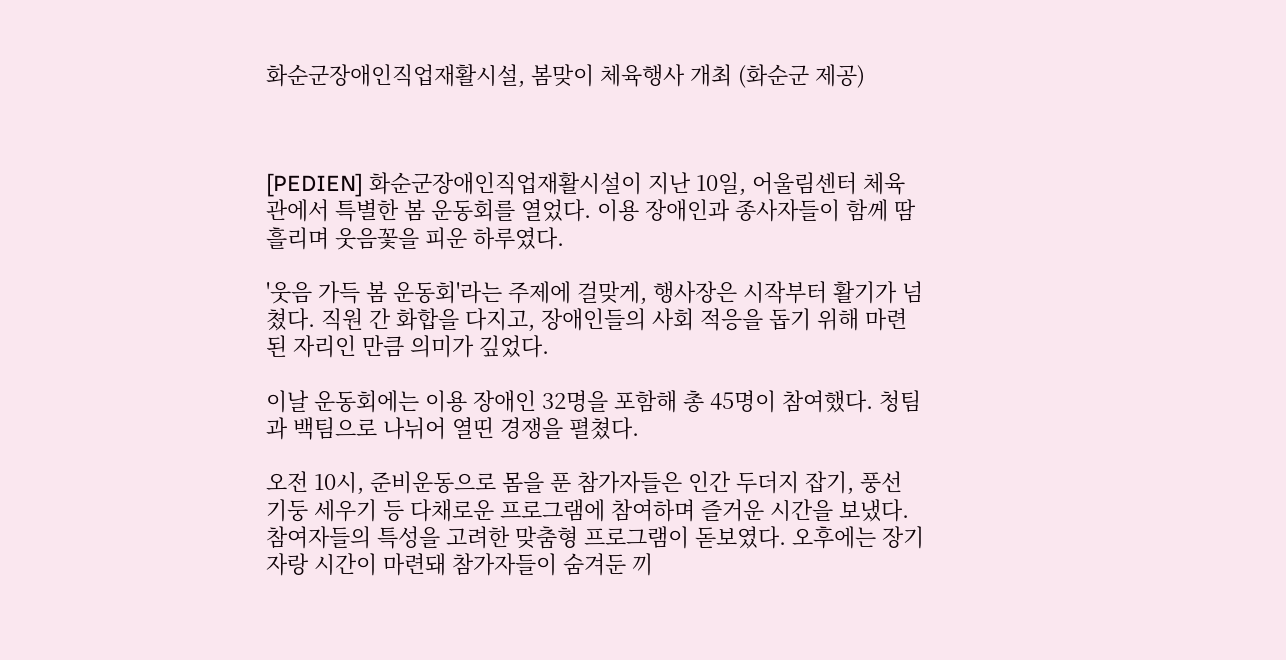화순군장애인직업재활시설, 봄맞이 체육행사 개최 (화순군 제공)



[PEDIEN] 화순군장애인직업재활시설이 지난 10일, 어울림센터 체육관에서 특별한 봄 운동회를 열었다. 이용 장애인과 종사자들이 함께 땀 흘리며 웃음꽃을 피운 하루였다.

'웃음 가득 봄 운동회'라는 주제에 걸맞게, 행사장은 시작부터 활기가 넘쳤다. 직원 간 화합을 다지고, 장애인들의 사회 적응을 돕기 위해 마련된 자리인 만큼 의미가 깊었다.

이날 운동회에는 이용 장애인 32명을 포함해 총 45명이 참여했다. 청팀과 백팀으로 나뉘어 열띤 경쟁을 펼쳤다.

오전 10시, 준비운동으로 몸을 푼 참가자들은 인간 두더지 잡기, 풍선 기둥 세우기 등 다채로운 프로그램에 참여하며 즐거운 시간을 보냈다. 참여자들의 특성을 고려한 맞춤형 프로그램이 돋보였다. 오후에는 장기자랑 시간이 마련돼 참가자들이 숨겨둔 끼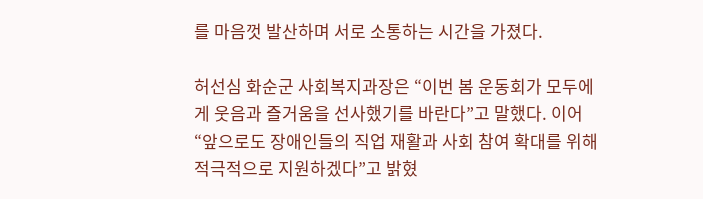를 마음껏 발산하며 서로 소통하는 시간을 가졌다.

허선심 화순군 사회복지과장은 “이번 봄 운동회가 모두에게 웃음과 즐거움을 선사했기를 바란다”고 말했다. 이어 “앞으로도 장애인들의 직업 재활과 사회 참여 확대를 위해 적극적으로 지원하겠다”고 밝혔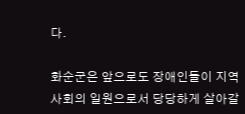다.

화순군은 앞으로도 장애인들이 지역 사회의 일원으로서 당당하게 살아갈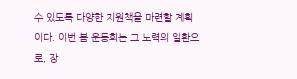수 있도록 다양한 지원책을 마련할 계획이다. 이번 봄 운동회는 그 노력의 일환으로, 장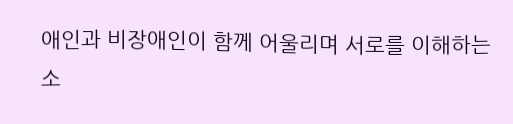애인과 비장애인이 함께 어울리며 서로를 이해하는 소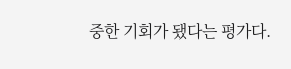중한 기회가 됐다는 평가다.